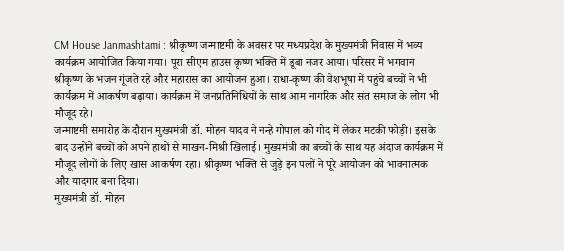CM House Janmashtami : श्रीकृष्ण जन्माष्टमी के अवसर पर मध्यप्रदेश के मुख्यमंत्री निवास में भव्य कार्यक्रम आयोजित किया गया। पूरा सीएम हाउस कृष्ण भक्ति में डूबा नजर आया। परिसर में भगवान श्रीकृष्ण के भजन गूंजते रहे और महारास का आयोजन हुआ। राधा-कृष्ण की वेशभूषा में पहुंचे बच्चों ने भी कार्यक्रम में आकर्षण बढ़ाया। कार्यक्रम में जनप्रतिनिधियों के साथ आम नागरिक और संत समाज के लोग भी मौजूद रहे।
जन्माष्टमी समारोह के दौरान मुख्यमंत्री डॉ. मोहन यादव ने नन्हे गोपाल को गोद में लेकर मटकी फोड़ी। इसके बाद उन्होंने बच्चों को अपने हाथों से माखन-मिश्री खिलाई। मुख्यमंत्री का बच्चों के साथ यह अंदाज कार्यक्रम में मौजूद लोगों के लिए खास आकर्षण रहा। श्रीकृष्ण भक्ति से जुड़े इन पलों ने पूरे आयोजन को भावनात्मक और यादगार बना दिया।
मुख्यमंत्री डॉ. मोहन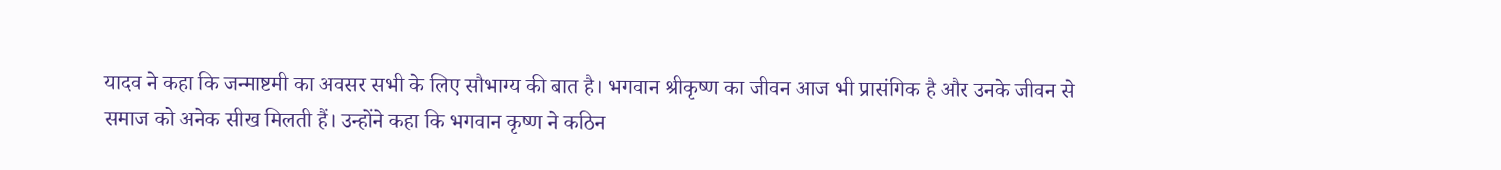यादव ने कहा कि जन्माष्टमी का अवसर सभी के लिए सौभाग्य की बात है। भगवान श्रीकृष्ण का जीवन आज भी प्रासंगिक है और उनके जीवन से समाज को अनेक सीख मिलती हैं। उन्होंने कहा कि भगवान कृष्ण ने कठिन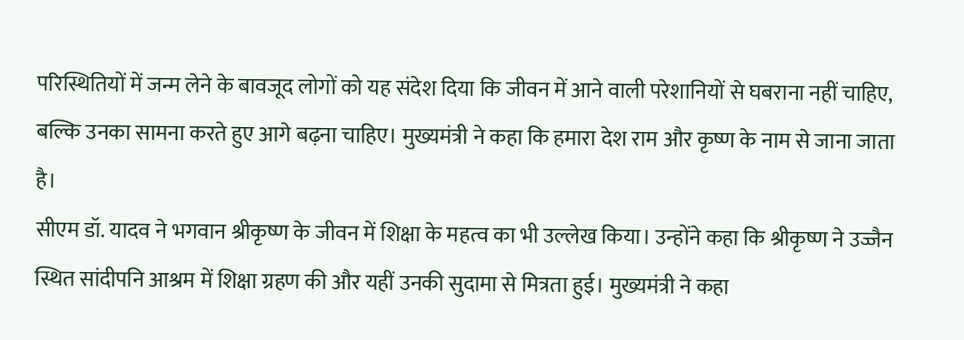परिस्थितियों में जन्म लेने के बावजूद लोगों को यह संदेश दिया कि जीवन में आने वाली परेशानियों से घबराना नहीं चाहिए, बल्कि उनका सामना करते हुए आगे बढ़ना चाहिए। मुख्यमंत्री ने कहा कि हमारा देश राम और कृष्ण के नाम से जाना जाता है।
सीएम डॉ. यादव ने भगवान श्रीकृष्ण के जीवन में शिक्षा के महत्व का भी उल्लेख किया। उन्होंने कहा कि श्रीकृष्ण ने उज्जैन स्थित सांदीपनि आश्रम में शिक्षा ग्रहण की और यहीं उनकी सुदामा से मित्रता हुई। मुख्यमंत्री ने कहा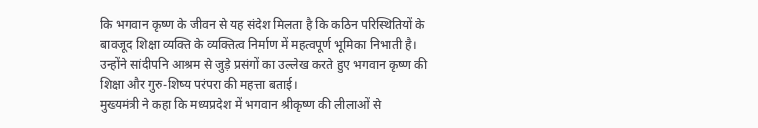कि भगवान कृष्ण के जीवन से यह संदेश मिलता है कि कठिन परिस्थितियों के बावजूद शिक्षा व्यक्ति के व्यक्तित्व निर्माण में महत्वपूर्ण भूमिका निभाती है। उन्होंने सांदीपनि आश्रम से जुड़े प्रसंगों का उल्लेख करते हुए भगवान कृष्ण की शिक्षा और गुरु-शिष्य परंपरा की महत्ता बताई।
मुख्यमंत्री ने कहा कि मध्यप्रदेश में भगवान श्रीकृष्ण की लीलाओं से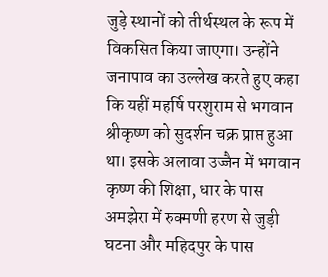जुड़े स्थानों को तीर्थस्थल के रूप में विकसित किया जाएगा। उन्होंने जनापाव का उल्लेख करते हुए कहा कि यहीं महर्षि परशुराम से भगवान श्रीकृष्ण को सुदर्शन चक्र प्राप्त हुआ था। इसके अलावा उज्जैन में भगवान कृष्ण की शिक्षा, धार के पास अमझेरा में रुक्मणी हरण से जुड़ी घटना और महिदपुर के पास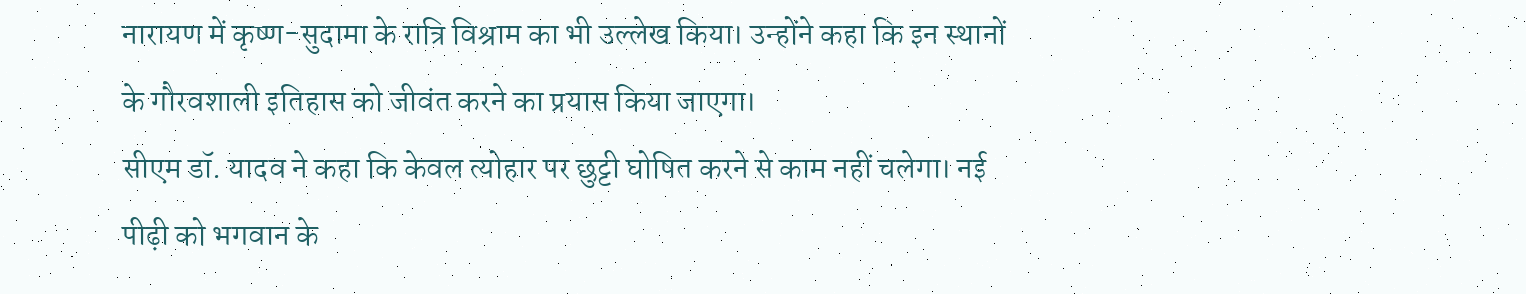नारायण में कृष्ण-सुदामा के रात्रि विश्राम का भी उल्लेख किया। उन्होंने कहा कि इन स्थानों के गौरवशाली इतिहास को जीवंत करने का प्रयास किया जाएगा।
सीएम डॉ. यादव ने कहा कि केवल त्योहार पर छुट्टी घोषित करने से काम नहीं चलेगा। नई पीढ़ी को भगवान के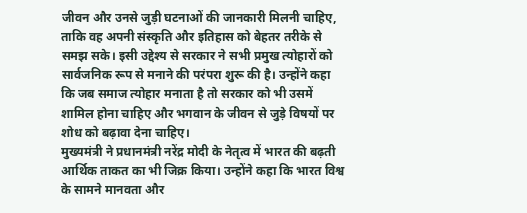जीवन और उनसे जुड़ी घटनाओं की जानकारी मिलनी चाहिए, ताकि वह अपनी संस्कृति और इतिहास को बेहतर तरीके से समझ सके। इसी उद्देश्य से सरकार ने सभी प्रमुख त्योहारों को सार्वजनिक रूप से मनाने की परंपरा शुरू की है। उन्होंने कहा कि जब समाज त्योहार मनाता है तो सरकार को भी उसमें शामिल होना चाहिए और भगवान के जीवन से जुड़े विषयों पर शोध को बढ़ावा देना चाहिए।
मुख्यमंत्री ने प्रधानमंत्री नरेंद्र मोदी के नेतृत्व में भारत की बढ़ती आर्थिक ताकत का भी जिक्र किया। उन्होंने कहा कि भारत विश्व के सामने मानवता और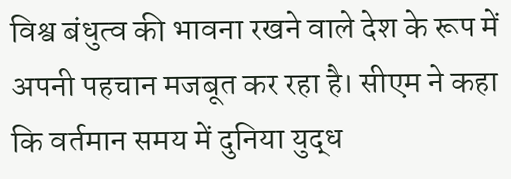विश्व बंधुत्व की भावना रखने वाले देश के रूप में अपनी पहचान मजबूत कर रहा है। सीएम ने कहा कि वर्तमान समय में दुनिया युद्ध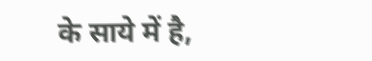के साये में है,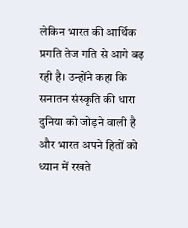लेकिन भारत की आर्थिक प्रगति तेज गति से आगे बढ़ रही है। उन्होंने कहा कि सनातन संस्कृति की धारा दुनिया को जोड़ने वाली है और भारत अपने हितों को ध्यान में रखते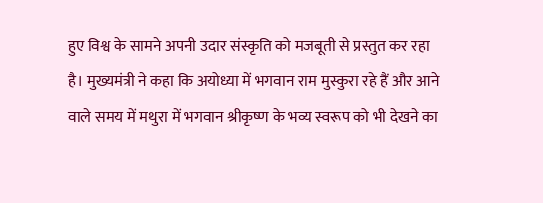हुए विश्व के सामने अपनी उदार संस्कृति को मजबूती से प्रस्तुत कर रहा है। मुख्यमंत्री ने कहा कि अयोध्या में भगवान राम मुस्कुरा रहे हैं और आने वाले समय में मथुरा में भगवान श्रीकृष्ण के भव्य स्वरूप को भी देखने का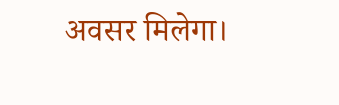अवसर मिलेगा।